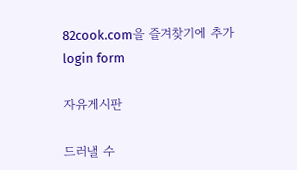82cook.com을 즐겨찾기에 추가
login form

자유게시판

드러낼 수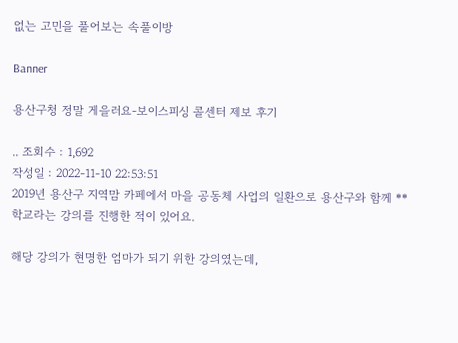없는 고민을 풀어보는 속풀이방

Banner

용산구청 정말 게을러요-보이스피싱 콜센터 제보 후기

.. 조회수 : 1,692
작성일 : 2022-11-10 22:53:51
2019년 용산구 지역맘 카페에서 마을 공동체 사업의 일환으로 용산구와 함께 **학교라는 강의를 진행한 적이 있어요.

해당 강의가 현명한 엄마가 되기 위한 강의였는데,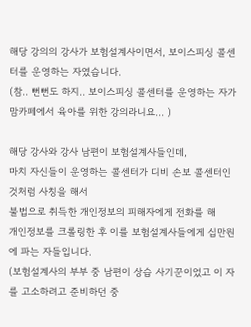해당 강의의 강사가 보험설계사이면서, 보이스피싱 콜센터를 운영하는 자였습니다.
(참.. 뻔뻔도 하지.. 보이스피싱 콜센터를 운영하는 자가 맘카페에서 육아를 위한 강의라니요... )

해당 강사와 강사 남편이 보험설계사들인데,
마치 자신들이 운영하는 콜센터가 디비 손보 콜센터인 것처럼 사칭을 해서
불법으로 취득한 개인정보의 피해자에게 전화를 해
개인정보를 크롤링한 후 이를 보험설계사들에게 십만원에 파는 자들입니다.
(보험설계사의 부부 중 남편이 상습 사기꾼이었고 이 자를 고소하려고 준비하던 중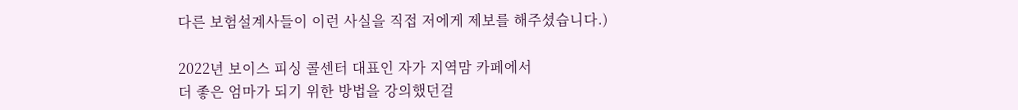다른 보험설계사들이 이런 사실을 직접 저에게 제보를 해주셨습니다.)

2022년 보이스 피싱 콜센터 대표인 자가 지역맘 카페에서
더 좋은 엄마가 되기 위한 방법을 강의했던걸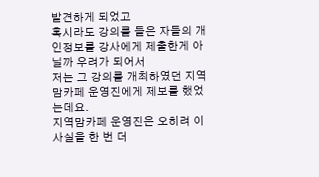발견하게 되었고
혹시라도 강의를 들은 자들의 개인정보를 강사에게 제출한게 아닐까 우려가 되어서
저는 그 강의를 개최하였던 지역맘카페 운영진에게 제보를 했었는데요.
지역맘카페 운영진은 오히려 이 사실을 한 번 더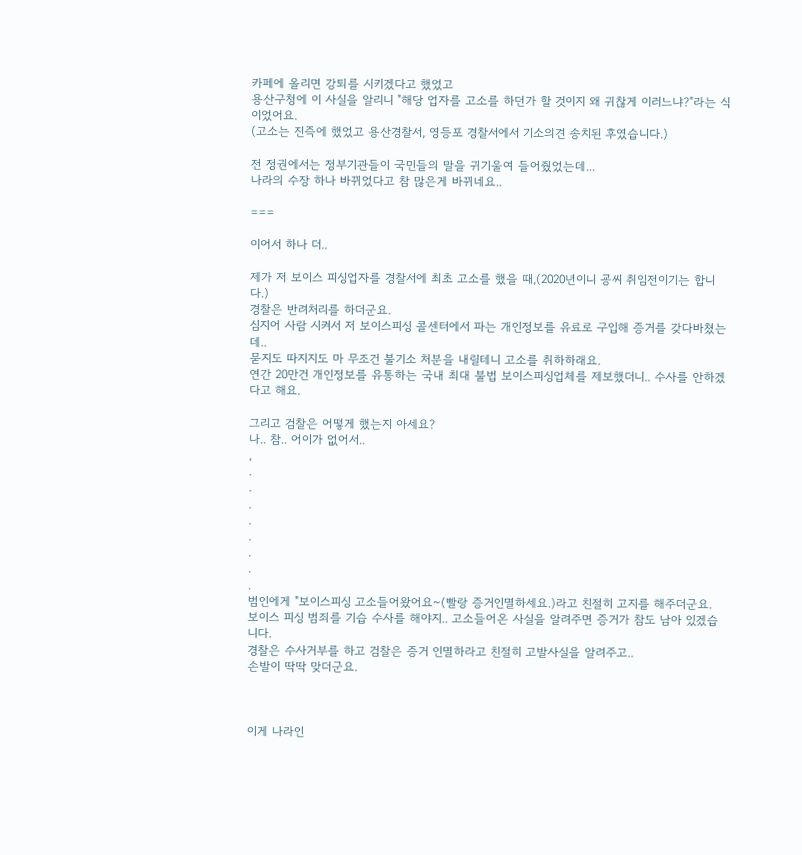카페에 올리면 강퇴를 시키겠다고 했었고
용산구청에 이 사실을 알리니 "해당 업자를 고소를 하던가 할 것이지 왜 귀찮게 이러느냐?"라는 식이었어요.
(고소는 진즉에 했었고 용산경찰서, 영등포 경찰서에서 기소의견 송치된 후였습니다.)

전 정권에서는 정부기관들이 국민들의 말을 귀기울여 들어줬었는데...
나라의 수장 하나 바뀌었다고 참 많은게 바뀌네요..

===

이어서 하나 더..

제가 저 보이스 피싱업자를 경찰서에 최초 고소를 했을 때,(2020년이니 굥씨 취임전이기는 합니다.)
경찰은 반려처리를 하더군요.
심지어 사람 시켜서 저 보이스피싱 콜센터에서 파는 개인정보를 유료로 구입해 증거를 갖다바쳤는데..
묻지도 따지지도 마 무조건 불기소 처분을 내릴테니 고소를 취하하래요.
연간 20만건 개인정보를 유통하는 국내 최대 불법 보이스피싱업체를 제보했더니.. 수사를 안하겠다고 해요.

그리고 검찰은 어떻게 했는지 아세요?
나.. 참.. 어이가 없어서..
,
.
.
.
.
.
.
.
.
범인에게 "보이스피싱 고소들어왔어요~(빨랑 증거인멸하세요.)라고 친절히 고지를 해주더군요.
보이스 피싱 범죄를 기습 수사를 해야지.. 고소들어온 사실을 알려주면 증거가 참도 남아 있겠습니다.
경찰은 수사거부를 하고 검찰은 증거 인멸하라고 친절히 고발사실을 알려주고..
손발이 딱딱 맞더군요.



이게 나라인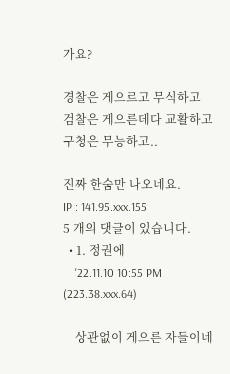가요?

경찰은 게으르고 무식하고
검찰은 게으른데다 교활하고
구청은 무능하고..

진짜 한숨만 나오네요.
IP : 141.95.xxx.155
5 개의 댓글이 있습니다.
  • 1. 정권에
    '22.11.10 10:55 PM (223.38.xxx.64)

    상관없이 게으른 자들이네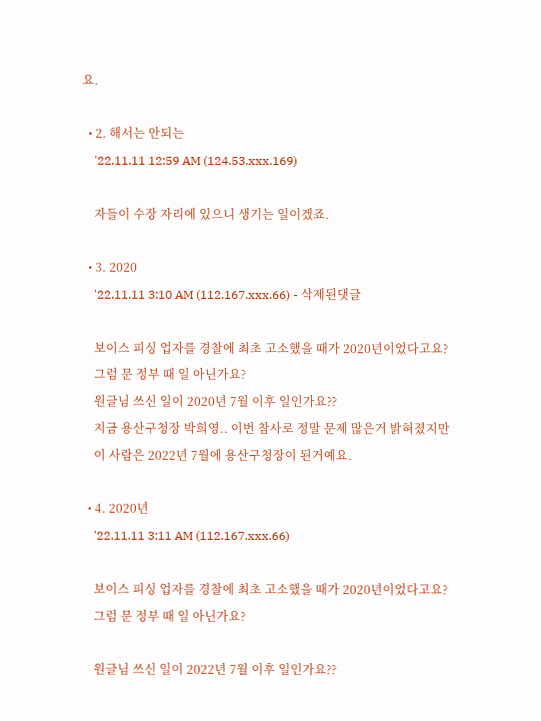요.

  • 2. 해서는 안되는
    '22.11.11 12:59 AM (124.53.xxx.169)

    자들이 수장 자리에 있으니 생기는 일이겠죠.

  • 3. 2020
    '22.11.11 3:10 AM (112.167.xxx.66) - 삭제된댓글

    보이스 피싱 업자를 경찰에 최초 고소했을 때가 2020년이었다고요?
    그럼 문 정부 때 일 아닌가요?
    원글님 쓰신 일이 2020년 7월 이후 일인가요??
    지금 용산구청장 박희영.. 이번 참사로 정말 문제 많은거 밝혀졌지만
    이 사람은 2022년 7월에 용산구청장이 된거예요.

  • 4. 2020년
    '22.11.11 3:11 AM (112.167.xxx.66)

    보이스 피싱 업자를 경찰에 최초 고소했을 때가 2020년이었다고요?
    그럼 문 정부 때 일 아닌가요?

    원글님 쓰신 일이 2022년 7월 이후 일인가요??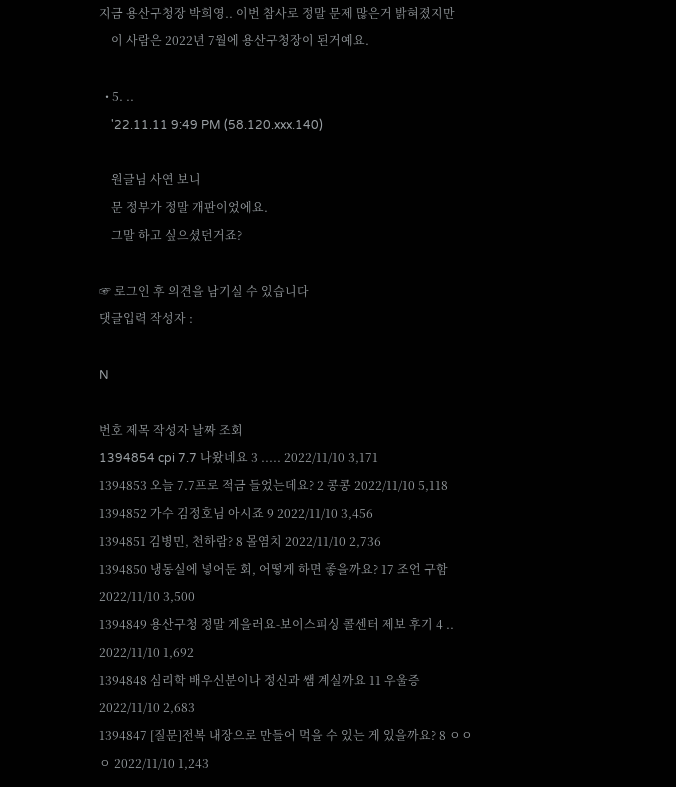지금 용산구청장 박희영.. 이번 참사로 정말 문제 많은거 밝혀졌지만
    이 사람은 2022년 7월에 용산구청장이 된거예요.

  • 5. ..
    '22.11.11 9:49 PM (58.120.xxx.140)

    원글님 사연 보니
    문 정부가 정말 개판이었에요.
    그말 하고 싶으셨던거죠?

☞ 로그인 후 의견을 남기실 수 있습니다
댓글입력 작성자 :

N

번호 제목 작성자 날짜 조회
1394854 cpi 7.7 나왔네요 3 ..... 2022/11/10 3,171
1394853 오늘 7.7프로 적금 들었는데요? 2 콩콩 2022/11/10 5,118
1394852 가수 김정호님 아시죠 9 2022/11/10 3,456
1394851 김병민, 천하람? 8 몰염치 2022/11/10 2,736
1394850 냉동실에 넣어둔 회, 어떻게 하면 좋을까요? 17 조언 구함 2022/11/10 3,500
1394849 용산구청 정말 게을러요-보이스피싱 콜센터 제보 후기 4 .. 2022/11/10 1,692
1394848 심리학 배우신분이나 정신과 쌤 계실까요 11 우울증 2022/11/10 2,683
1394847 [질문]전복 내장으로 만들어 먹을 수 있는 게 있을까요? 8 ㅇㅇㅇ 2022/11/10 1,243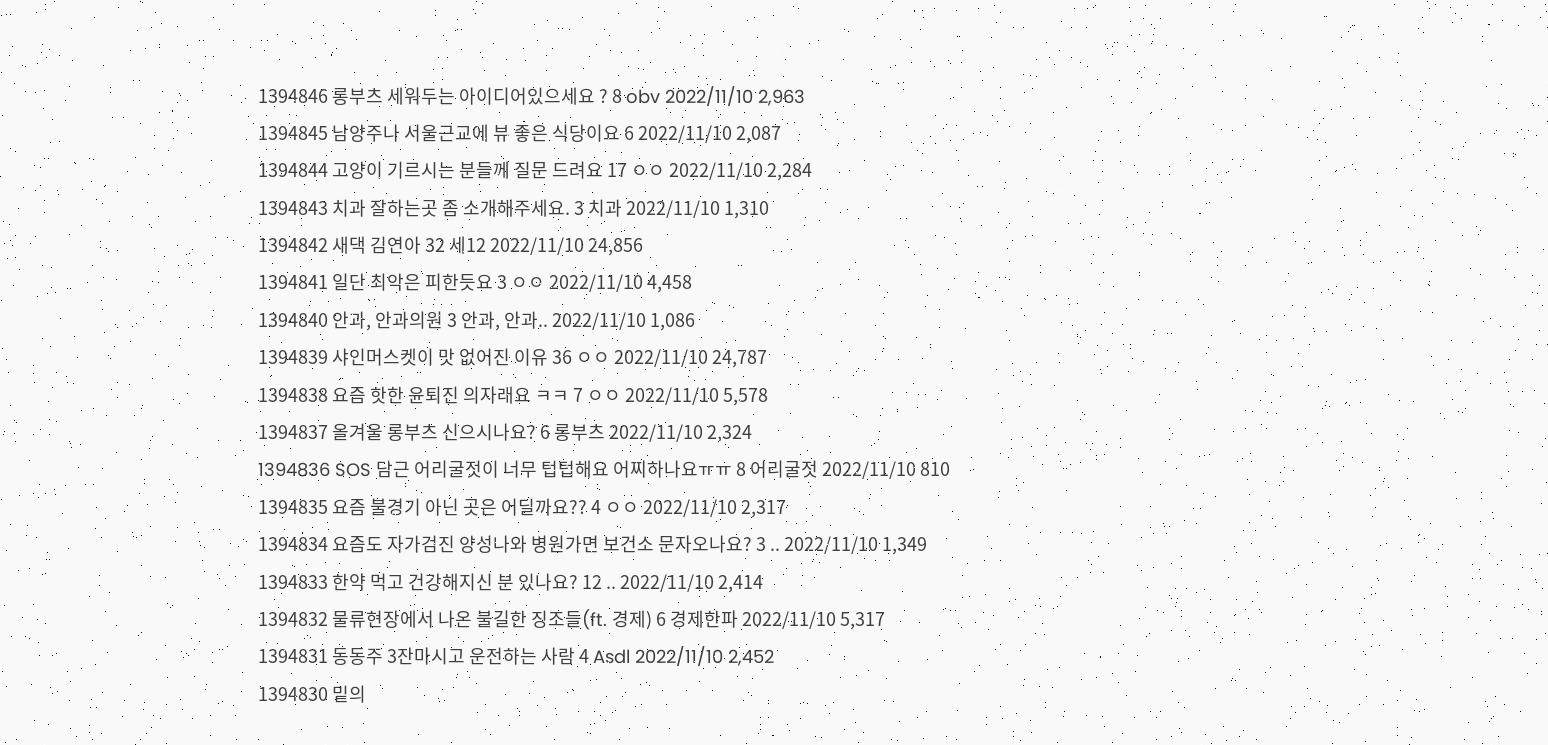1394846 롱부츠 세워두는 아이디어있으세요 ? 8 obv 2022/11/10 2,963
1394845 남양주나 서울근교에 뷰 좋은 식당이요 6 2022/11/10 2,087
1394844 고양이 기르시는 분들께 질문 드려요 17 ㅇㅇ 2022/11/10 2,284
1394843 치과 잘하는곳 좀 소개해주세요. 3 치과 2022/11/10 1,310
1394842 새댁 김연아 32 세12 2022/11/10 24,856
1394841 일단 최악은 피한듯요 3 ㅇㅇ 2022/11/10 4,458
1394840 안과, 안과의원 3 안과, 안과.. 2022/11/10 1,086
1394839 샤인머스켓이 맛 없어진 이유 36 ㅇㅇ 2022/11/10 24,787
1394838 요즘 핫한 윤퇴진 의자래요 ㅋㅋ 7 ㅇㅇ 2022/11/10 5,578
1394837 올겨울 롱부츠 신으시나요? 6 롱부츠 2022/11/10 2,324
1394836 SOS 담근 어리굴젓이 너무 텁텁해요 어찌하나요ㅠㅠ 8 어리굴젓 2022/11/10 810
1394835 요즘 불경기 아닌 곳은 어딜까요?? 4 ㅇㅇ 2022/11/10 2,317
1394834 요즘도 자가검진 양성나와 병원가면 보건소 문자오나요? 3 .. 2022/11/10 1,349
1394833 한약 먹고 건강해지신 분 있나요? 12 .. 2022/11/10 2,414
1394832 물류현장에서 나온 불길한 징조들(ft. 경제) 6 경제한파 2022/11/10 5,317
1394831 동동주 3잔마시고 운전하는 사람 4 Asdl 2022/11/10 2,452
1394830 밑의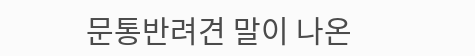문통반려견 말이 나온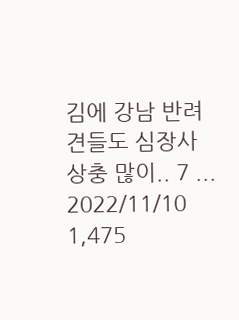김에 강남 반려견들도 심장사상충 많이.. 7 ... 2022/11/10 1,475